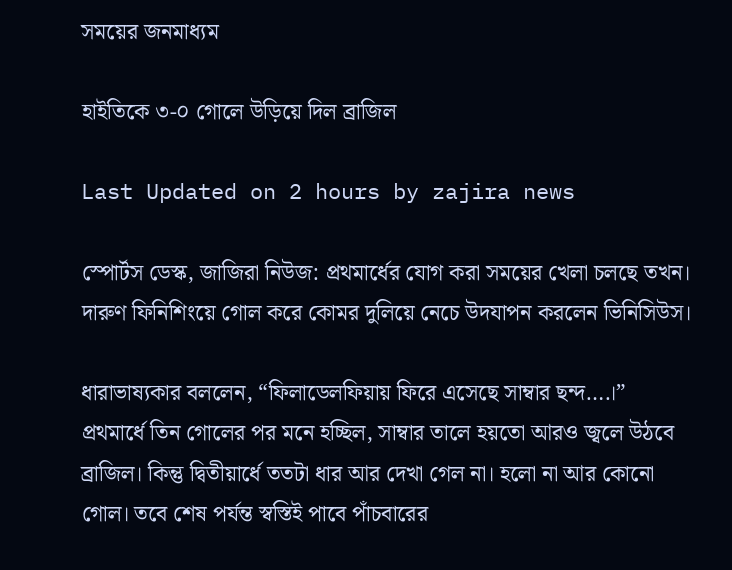সময়ের জনমাধ্যম

হাইতিকে ৩-০ গোলে উড়িয়ে দিল ব্রাজিল

Last Updated on 2 hours by zajira news

স্পোর্টস ডেস্ক, জাজিরা নিউজ: প্রথমার্ধের যোগ করা সময়ের খেলা চলছে তখন। দারুণ ফিনিশিংয়ে গোল করে কোমর দুলিয়ে নেচে উদযাপন করলেন ভিনিসিউস।

ধারাভাষ্যকার বললেন, “ফিলাডেলফিয়ায় ফিরে এসেছে সাম্বার ছন্দ….।” প্রথমার্ধে তিন গোলের পর মনে হচ্ছিল, সাম্বার তালে হয়তো আরও জ্বলে উঠবে ব্রাজিল। কিন্তু দ্বিতীয়ার্ধে ততটা ধার আর দেখা গেল না। হলো না আর কোনো গোল। তবে শেষ পর্যন্ত স্বস্তিই পাবে পাঁচবারের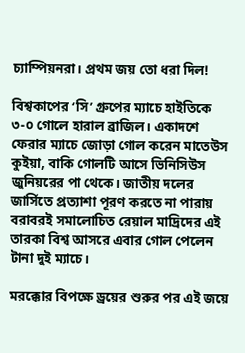চ্যাম্পিয়নরা। প্রথম জয় তো ধরা দিল!

বিশ্বকাপের ‘সি’ গ্রুপের ম্যাচে হাইতিকে ৩-০ গোলে হারাল ব্রাজিল। একাদশে ফেরার ম্যাচে জোড়া গোল করেন মাতেউস কুইয়া, বাকি গোলটি আসে ভিনিসিউস জুনিয়রের পা থেকে। জাতীয় দলের জার্সিতে প্রত্যাশা পূরণ করতে না পারায় বরাবরই সমালোচিত রেয়াল মাদ্রিদের এই তারকা বিশ্ব আসরে এবার গোল পেলেন টানা দুই ম্যাচে।

মরক্কোর বিপক্ষে ড্রয়ের শুরুর পর এই জয়ে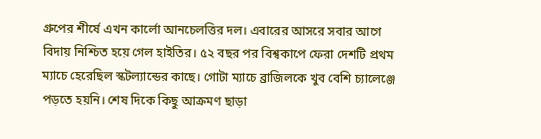গ্রুপের শীর্ষে এখন কার্লো আনচেলত্তির দল। এবারের আসরে সবার আগে বিদায় নিশ্চিত হয়ে গেল হাইতির। ৫২ বছর পর বিশ্বকাপে ফেরা দেশটি প্রথম ম্যাচে হেরেছিল স্কটল্যান্ডের কাছে। গোটা ম্যাচে ব্রাজিলকে খুব বেশি চ্যালেঞ্জে পড়তে হয়নি। শেষ দিকে কিছু আক্রমণ ছাড়া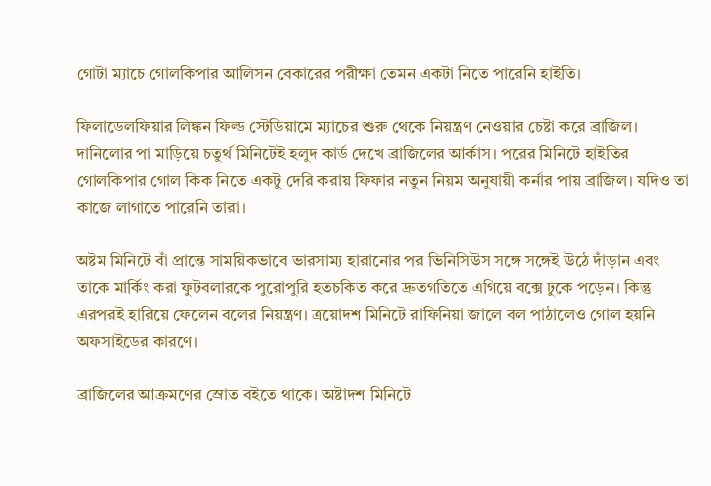গোটা ম্যাচে গোলকিপার আলিসন বেকারের পরীক্ষা তেমন একটা নিতে পারেনি হাইতি।

ফিলাডেলফিয়ার লিঙ্কন ফিল্ড স্টেডিয়ামে ম্যাচের শুরু থেকে নিয়ন্ত্রণ নেওয়ার চেষ্টা করে ব্রাজিল। দানিলোর পা মাড়িয়ে চতুর্থ মিনিটেই হলুদ কার্ড দেখে ব্রাজিলের আর্কাস। পরের মিনিটে হাইতির গোলকিপার গোল কিক নিতে একটু দেরি করায় ফিফার নতুন নিয়ম অনুযায়ী কর্নার পায় ব্রাজিল। যদিও তা কাজে লাগাতে পারেনি তারা।

অষ্টম মিনিটে বাঁ প্রান্তে সাময়িকভাবে ভারসাম্য হারানোর পর ভিনিসিউস সঙ্গে সঙ্গেই উঠে দাঁড়ান এবং তাকে মার্কিং করা ফুটবলারকে পুরোপুরি হতচকিত করে দ্রুতগতিতে এগিয়ে বক্সে ঢুকে পড়েন। কিন্তু এরপরই হারিয়ে ফেলেন বলের নিয়ন্ত্রণ। ত্রয়োদশ মিনিটে রাফিনিয়া জালে বল পাঠালেও গোল হয়নি অফসাইডের কারণে।

ব্রাজিলের আক্রমণের স্রোত বইতে থাকে। অষ্টাদশ মিনিটে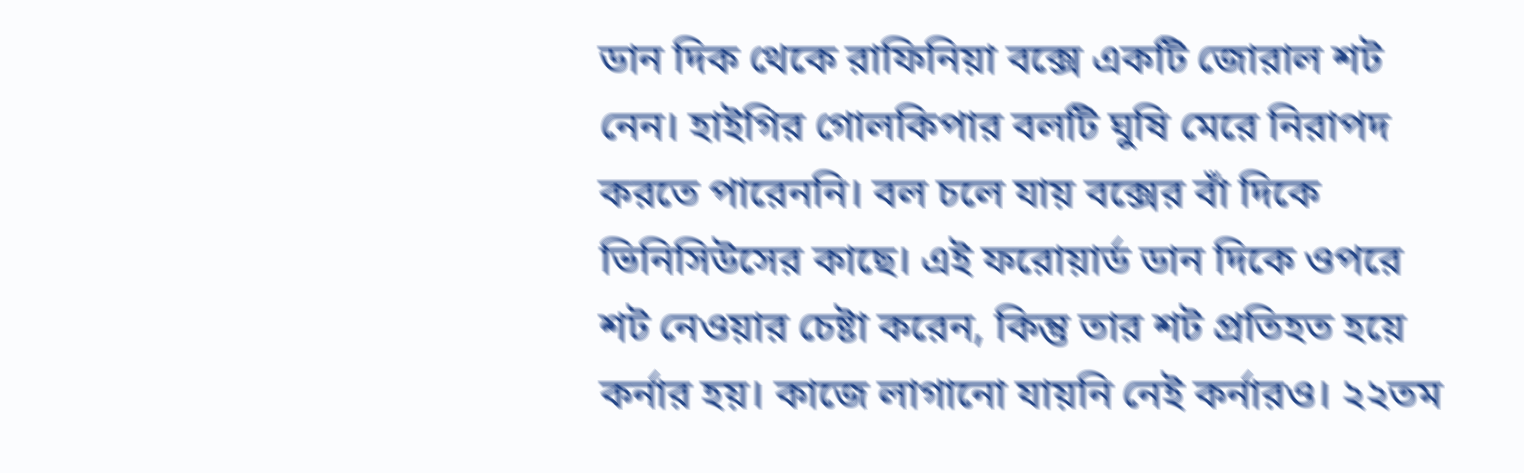ডান দিক থেকে রাফিনিয়া বক্সে একটি জোরাল শট নেন। হাইগির গোলকিপার বলটি ঘুষি মেরে নিরাপদ করতে পারেননি। বল চলে যায় বক্সের বাঁ দিকে ভিনিসিউসের কাছে। এই ফরোয়ার্ড ডান দিকে ওপরে শট নেওয়ার চেষ্টা করেন, কিন্তু তার শট প্রতিহত হয়ে কর্নার হয়। কাজে লাগানো যায়নি নেই কর্নারও। ২২তম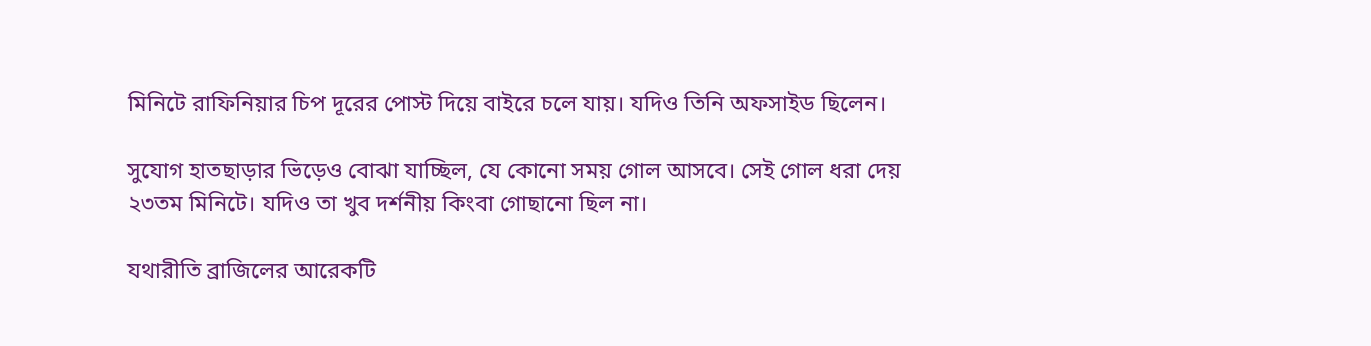মিনিটে রাফিনিয়ার চিপ দূরের পোস্ট দিয়ে বাইরে চলে যায়। যদিও তিনি অফসাইড ছিলেন।

সুযোগ হাতছাড়ার ভিড়েও বোঝা যাচ্ছিল, যে কোনো সময় গোল আসবে। সেই গোল ধরা দেয় ২৩তম মিনিটে। যদিও তা খুব দর্শনীয় কিংবা গোছানো ছিল না।

যথারীতি ব্রাজিলের আরেকটি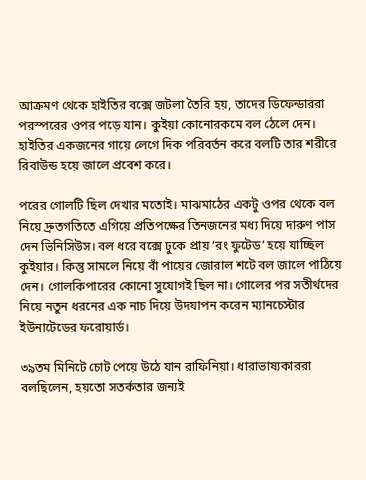আক্রমণ থেকে হাইতির বক্সে জটলা তৈরি হয়, তাদের ডিফেন্ডাররা পরস্পরের ওপর পড়ে যান। কুইয়া কোনোরকমে বল ঠেলে দেন। হাইতির একজনের গায়ে লেগে দিক পরিবর্তন করে বলটি তার শরীরে রিবাউন্ড হয়ে জালে প্রবেশ করে।

পরের গোলটি ছিল দেখার মতোই। মাঝমাঠের একটু ওপর থেকে বল নিয়ে দ্রুতগতিতে এগিয়ে প্রতিপক্ষের তিনজনের মধ্য দিয়ে দারুণ পাস দেন ভিনিসিউস। বল ধরে বক্সে ঢুকে প্রায় ‘রং ফুটেড’ হয়ে যাচ্ছিল কুইয়ার। কিন্তু সামলে নিয়ে বাঁ পায়ের জোরাল শটে বল জালে পাঠিয়ে দেন। গোলকিপারের কোনো সুযোগই ছিল না। গোলের পর সতীর্থদের নিয়ে নতুন ধরনের এক নাচ দিয়ে উদযাপন করেন ম্যানচেস্টার ইউনাটেডের ফরোয়ার্ড।

৩৯তম মিনিটে চোট পেয়ে উঠে যান রাফিনিয়া। ধারাভাষ্যকাররা বলছিলেন, হয়তো সতর্কতার জন্যই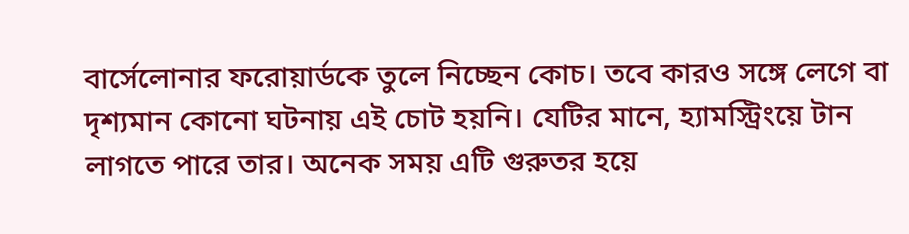বার্সেলোনার ফরোয়ার্ডকে তুলে নিচ্ছেন কোচ। তবে কারও সঙ্গে লেগে বা দৃশ্যমান কোনো ঘটনায় এই চোট হয়নি। যেটির মানে, হ্যামস্ট্রিংয়ে টান লাগতে পারে তার। অনেক সময় এটি গুরুতর হয়ে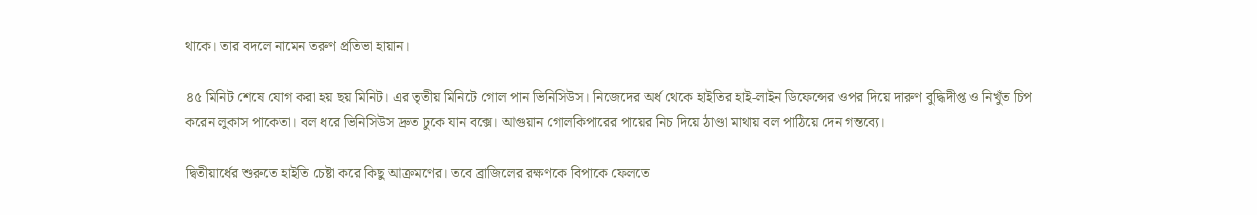থাকে। তার বদলে নামেন তরুণ প্রতিভা হায়ান।

৪৫ মিনিট শেষে যোগ করা হয় ছয় মিনিট। এর তৃতীয় মিনিটে গোল পান ভিনিসিউস। নিজেদের অর্ধ থেকে হাইতির হাই-লাইন ডিফেন্সের ওপর দিয়ে দারুণ বুদ্ধিদীপ্ত ও নিখুঁত চিপ করেন লুকাস পাকেতা। বল ধরে ভিনিসিউস দ্রুত ঢুকে যান বক্সে। আগুয়ান গোলকিপারের পায়ের নিচ দিয়ে ঠাণ্ডা মাথায় বল পাঠিয়ে দেন গন্তব্যে।

দ্বিতীয়ার্ধের শুরুতে হাইতি চেষ্টা করে কিছু আক্রমণের। তবে ব্রাজিলের রক্ষণকে বিপাকে ফেলতে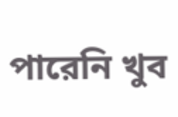পারেনি খুব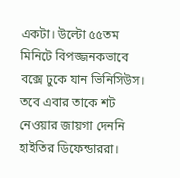একটা। উল্টো ৫৫তম মিনিটে বিপজ্জনকভাবে বক্সে ঢুকে যান ভিনিসিউস। তবে এবার তাকে শট নেওয়ার জায়গা দেননি হাইতির ডিফেন্ডাররা।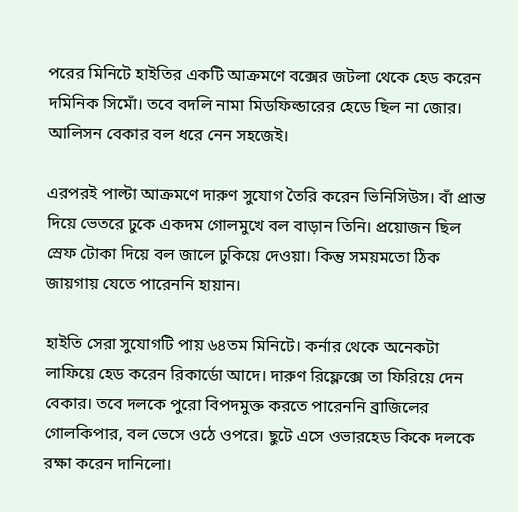পরের মিনিটে হাইতির একটি আক্রমণে বক্সের জটলা থেকে হেড করেন দমিনিক সিমোঁ। তবে বদলি নামা মিডফিল্ডারের হেডে ছিল না জোর। আলিসন বেকার বল ধরে নেন সহজেই।

এরপরই পাল্টা আক্রমণে দারুণ সুযোগ তৈরি করেন ভিনিসিউস। বাঁ প্রান্ত দিয়ে ভেতরে ঢুকে একদম গোলমুখে বল বাড়ান তিনি। প্রয়োজন ছিল স্রেফ টোকা দিয়ে বল জালে ঢুকিয়ে দেওয়া। কিন্তু সময়মতো ঠিক জায়গায় যেতে পারেননি হায়ান।

হাইতি সেরা সুযোগটি পায় ৬৪তম মিনিটে। কর্নার থেকে অনেকটা লাফিয়ে হেড করেন রিকার্ডো আদে। দারুণ রিফ্লেক্সে তা ফিরিয়ে দেন বেকার। তবে দলকে পুরো বিপদমুক্ত করতে পারেননি ব্রাজিলের গোলকিপার, বল ভেসে ওঠে ওপরে। ছুটে এসে ওভারহেড কিকে দলকে রক্ষা করেন দানিলো।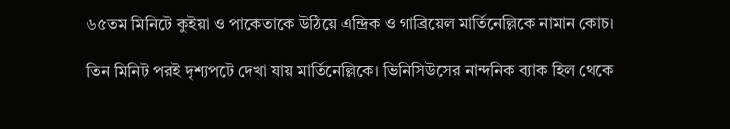৬৫তম মিনিটে কুইয়া ও পাকেতাকে উঠিয়ে এন্দ্রিক ও গাব্রিয়েল মার্তিনেল্লিকে নামান কোচ।

তিন মিনিট পরই দৃশ্যপটে দেখা যায় মার্তিনেল্লিকে। ভিনিসিউসের নান্দনিক ব্যাক হিল থেকে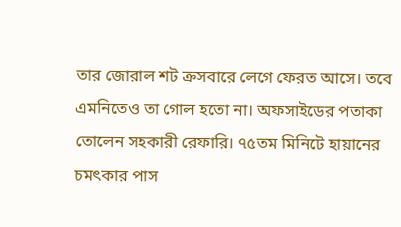তার জোরাল শট ক্রসবারে লেগে ফেরত আসে। তবে এমনিতেও তা গোল হতো না। অফসাইডের পতাকা তোলেন সহকারী রেফারি। ৭৫তম মিনিটে হায়ানের চমৎকার পাস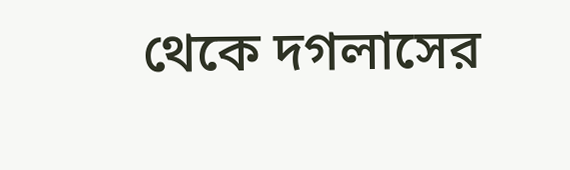থেকে দগলাসের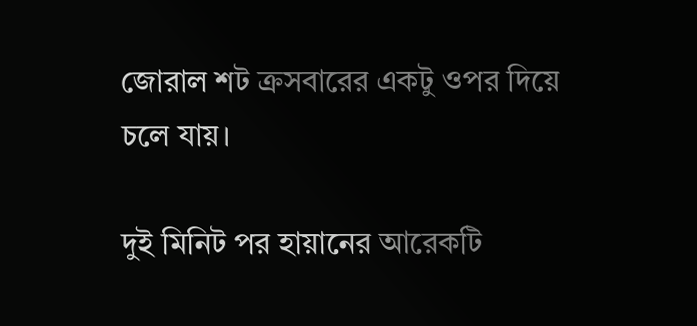জোরাল শট ক্রসবারের একটু ওপর দিয়ে চলে যায়।

দুই মিনিট পর হায়ানের আরেকটি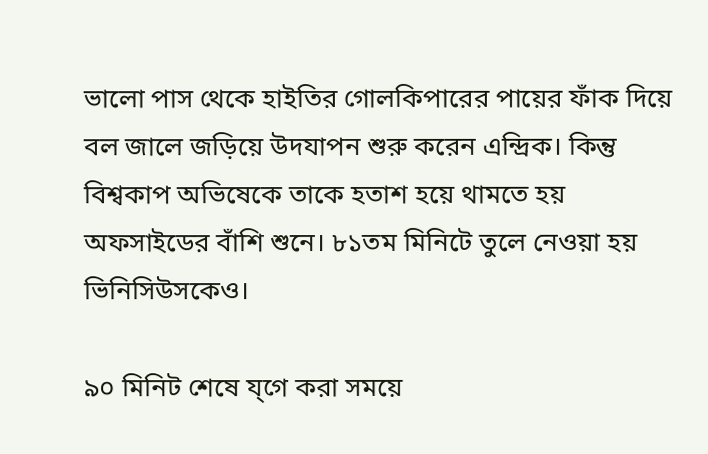ভালো পাস থেকে হাইতির গোলকিপারের পায়ের ফাঁক দিয়ে বল জালে জড়িয়ে উদযাপন শুরু করেন এন্দ্রিক। কিন্তু বিশ্বকাপ অভিষেকে তাকে হতাশ হয়ে থামতে হয় অফসাইডের বাঁশি শুনে। ৮১তম মিনিটে তুলে নেওয়া হয় ভিনিসিউসকেও।

৯০ মিনিট শেষে য্গে করা সময়ে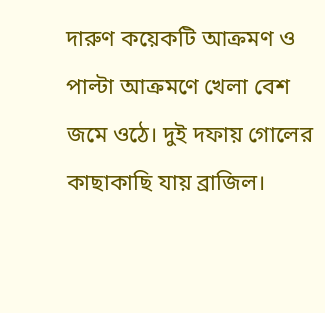দারুণ কয়েকটি আক্রমণ ও পাল্টা আক্রমণে খেলা বেশ জমে ওঠে। দুই দফায় গোলের কাছাকাছি যায় ব্রাজিল।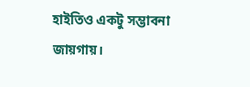হাইতিও একটু সম্ভাবনা জায়গায়।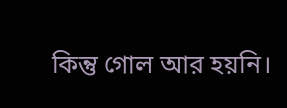কিন্তু গোল আর হয়নি।